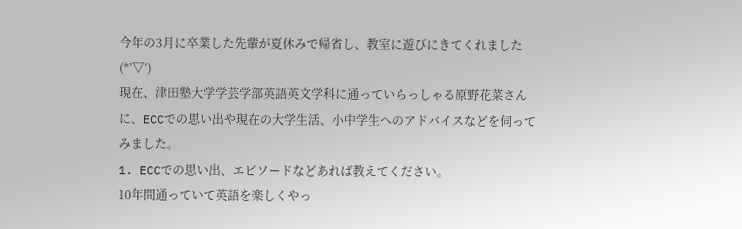今年の3月に卒業した先輩が夏休みで帰省し、教室に遊びにきてくれました(*’▽’)
現在、津田塾大学学芸学部英語英文学科に通っていらっしゃる原野花菜さんに、ECCでの思い出や現在の大学生活、小中学生へのアドバイスなどを伺ってみました。
1. ECCでの思い出、エピソードなどあれば教えてください。
10年間通っていて英語を楽しくやっ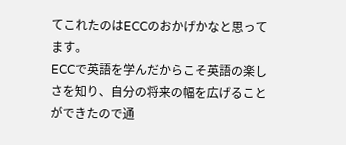てこれたのはECCのおかげかなと思ってます。
ECCで英語を学んだからこそ英語の楽しさを知り、自分の将来の幅を広げることができたので通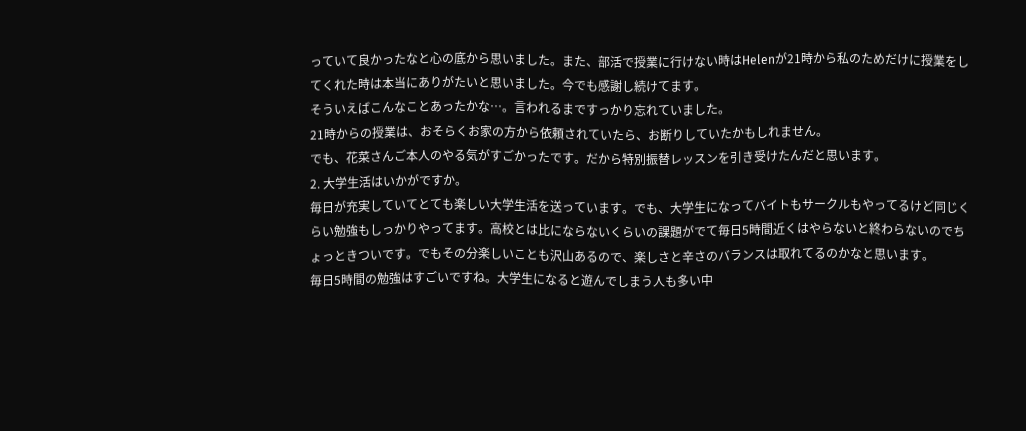っていて良かったなと心の底から思いました。また、部活で授業に行けない時はHelenが21時から私のためだけに授業をしてくれた時は本当にありがたいと思いました。今でも感謝し続けてます。
そういえばこんなことあったかな…。言われるまですっかり忘れていました。
21時からの授業は、おそらくお家の方から依頼されていたら、お断りしていたかもしれません。
でも、花菜さんご本人のやる気がすごかったです。だから特別振替レッスンを引き受けたんだと思います。
2. 大学生活はいかがですか。
毎日が充実していてとても楽しい大学生活を送っています。でも、大学生になってバイトもサークルもやってるけど同じくらい勉強もしっかりやってます。高校とは比にならないくらいの課題がでて毎日5時間近くはやらないと終わらないのでちょっときついです。でもその分楽しいことも沢山あるので、楽しさと辛さのバランスは取れてるのかなと思います。
毎日5時間の勉強はすごいですね。大学生になると遊んでしまう人も多い中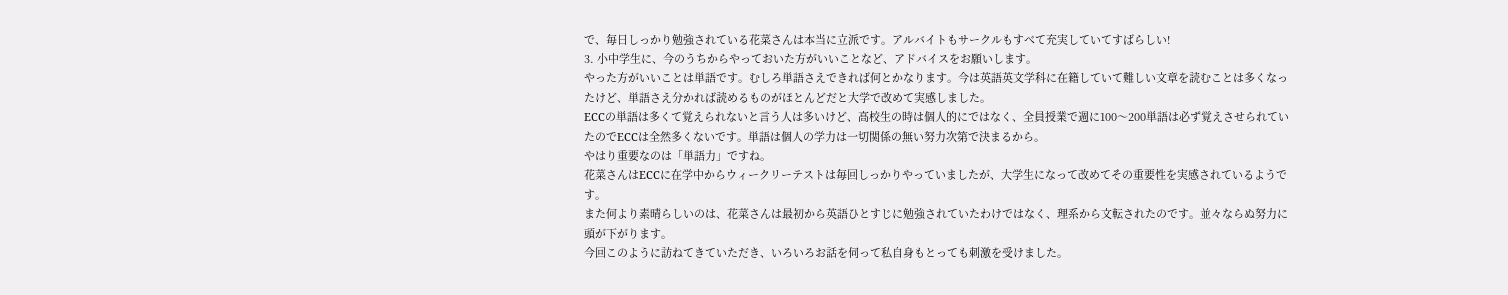で、毎日しっかり勉強されている花菜さんは本当に立派です。アルバイトもサークルもすべて充実していてすばらしい!
3. 小中学生に、今のうちからやっておいた方がいいことなど、アドバイスをお願いします。
やった方がいいことは単語です。むしろ単語さえできれば何とかなります。今は英語英文学科に在籍していて難しい文章を読むことは多くなったけど、単語さえ分かれば読めるものがほとんどだと大学で改めて実感しました。
ECCの単語は多くて覚えられないと言う人は多いけど、高校生の時は個人的にではなく、全員授業で週に100〜200単語は必ず覚えさせられていたのでECCは全然多くないです。単語は個人の学力は一切関係の無い努力次第で決まるから。
やはり重要なのは「単語力」ですね。
花菜さんはECCに在学中からウィークリーテストは毎回しっかりやっていましたが、大学生になって改めてその重要性を実感されているようです。
また何より素晴らしいのは、花菜さんは最初から英語ひとすじに勉強されていたわけではなく、理系から文転されたのです。並々ならぬ努力に頭が下がります。
今回このように訪ねてきていただき、いろいろお話を伺って私自身もとっても刺激を受けました。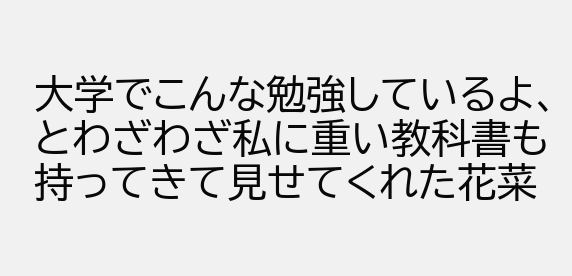大学でこんな勉強しているよ、とわざわざ私に重い教科書も持ってきて見せてくれた花菜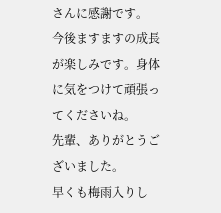さんに感謝です。
今後ますますの成長が楽しみです。身体に気をつけて頑張ってくださいね。
先輩、ありがとうございました。
早くも梅雨入りし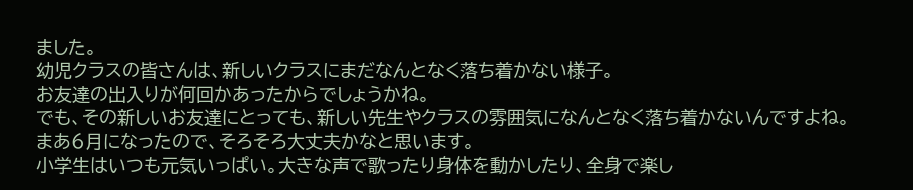ました。
幼児クラスの皆さんは、新しいクラスにまだなんとなく落ち着かない様子。
お友達の出入りが何回かあったからでしょうかね。
でも、その新しいお友達にとっても、新しい先生やクラスの雰囲気になんとなく落ち着かないんですよね。まあ6月になったので、そろそろ大丈夫かなと思います。
小学生はいつも元気いっぱい。大きな声で歌ったり身体を動かしたり、全身で楽し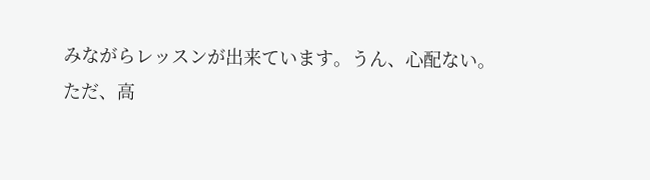みながらレッスンが出来ています。うん、心配ない。
ただ、高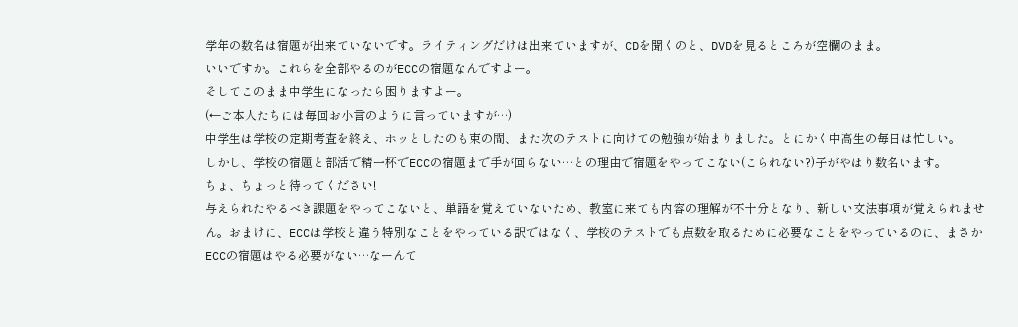学年の数名は宿題が出来ていないです。ライティングだけは出来ていますが、CDを聞くのと、DVDを見るところが空欄のまま。
いいですか。これらを全部やるのがECCの宿題なんですよー。
そしてこのまま中学生になったら困りますよー。
(←ご本人たちには毎回お小言のように言っていますが…)
中学生は学校の定期考査を終え、ホッとしたのも束の間、また次のテストに向けての勉強が始まりました。とにかく中高生の毎日は忙しい。
しかし、学校の宿題と部活で精一杯でECCの宿題まで手が回らない…との理由で宿題をやってこない(こられない?)子がやはり数名います。
ちょ、ちょっと待ってください!
与えられたやるべき課題をやってこないと、単語を覚えていないため、教室に来ても内容の理解が不十分となり、新しい文法事項が覚えられません。おまけに、ECCは学校と違う特別なことをやっている訳ではなく、学校のテストでも点数を取るために必要なことをやっているのに、まさかECCの宿題はやる必要がない…なーんて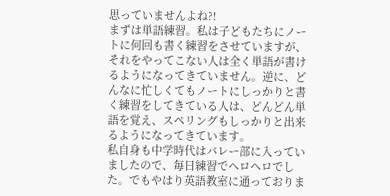思っていませんよね?!
まずは単語練習。私は子どもたちにノートに何回も書く練習をさせていますが、それをやってこない人は全く単語が書けるようになってきていません。逆に、どんなに忙しくてもノートにしっかりと書く練習をしてきている人は、どんどん単語を覚え、スペリングもしっかりと出来るようになってきています。
私自身も中学時代はバレー部に入っていましたので、毎日練習でヘロヘロでした。でもやはり英語教室に通っておりま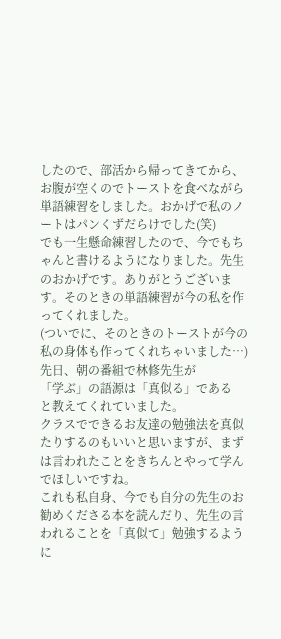したので、部活から帰ってきてから、お腹が空くのでトーストを食べながら単語練習をしました。おかげで私のノートはパンくずだらけでした(笑)
でも一生懸命練習したので、今でもちゃんと書けるようになりました。先生のおかげです。ありがとうございます。そのときの単語練習が今の私を作ってくれました。
(ついでに、そのときのトーストが今の私の身体も作ってくれちゃいました…)
先日、朝の番組で林修先生が
「学ぶ」の語源は「真似る」である
と教えてくれていました。
クラスでできるお友達の勉強法を真似たりするのもいいと思いますが、まずは言われたことをきちんとやって学んでほしいですね。
これも私自身、今でも自分の先生のお勧めくださる本を読んだり、先生の言われることを「真似て」勉強するように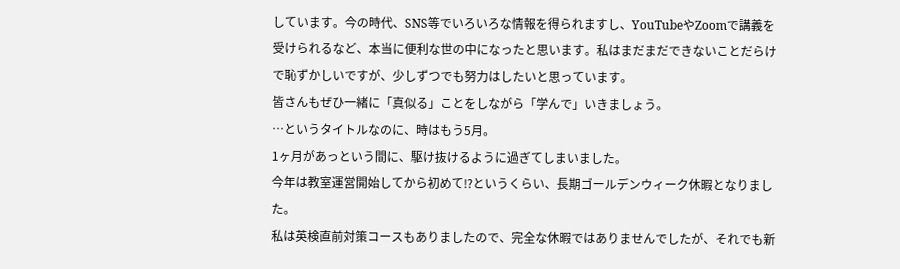しています。今の時代、SNS等でいろいろな情報を得られますし、YouTubeやZoomで講義を受けられるなど、本当に便利な世の中になったと思います。私はまだまだできないことだらけで恥ずかしいですが、少しずつでも努力はしたいと思っています。
皆さんもぜひ一緒に「真似る」ことをしながら「学んで」いきましょう。
…というタイトルなのに、時はもう5月。
1ヶ月があっという間に、駆け抜けるように過ぎてしまいました。
今年は教室運営開始してから初めて⁉というくらい、長期ゴールデンウィーク休暇となりました。
私は英検直前対策コースもありましたので、完全な休暇ではありませんでしたが、それでも新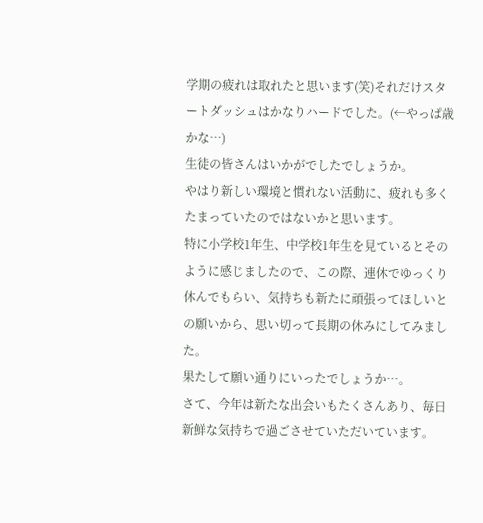学期の疲れは取れたと思います(笑)それだけスタートダッシュはかなりハードでした。(←やっぱ歳かな…)
生徒の皆さんはいかがでしたでしょうか。
やはり新しい環境と慣れない活動に、疲れも多くたまっていたのではないかと思います。
特に小学校1年生、中学校1年生を見ているとそのように感じましたので、この際、連休でゆっくり休んでもらい、気持ちも新たに頑張ってほしいとの願いから、思い切って長期の休みにしてみました。
果たして願い通りにいったでしょうか…。
さて、今年は新たな出会いもたくさんあり、毎日新鮮な気持ちで過ごさせていただいています。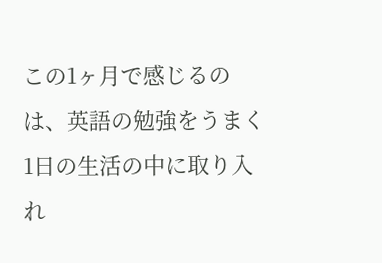この1ヶ月で感じるのは、英語の勉強をうまく1日の生活の中に取り入れ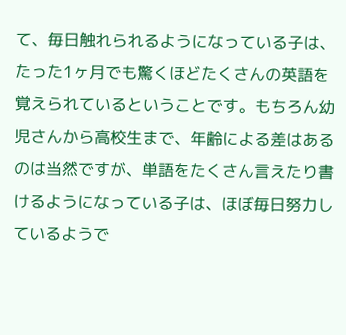て、毎日触れられるようになっている子は、たった1ヶ月でも驚くほどたくさんの英語を覚えられているということです。もちろん幼児さんから高校生まで、年齢による差はあるのは当然ですが、単語をたくさん言えたり書けるようになっている子は、ほぼ毎日努力しているようで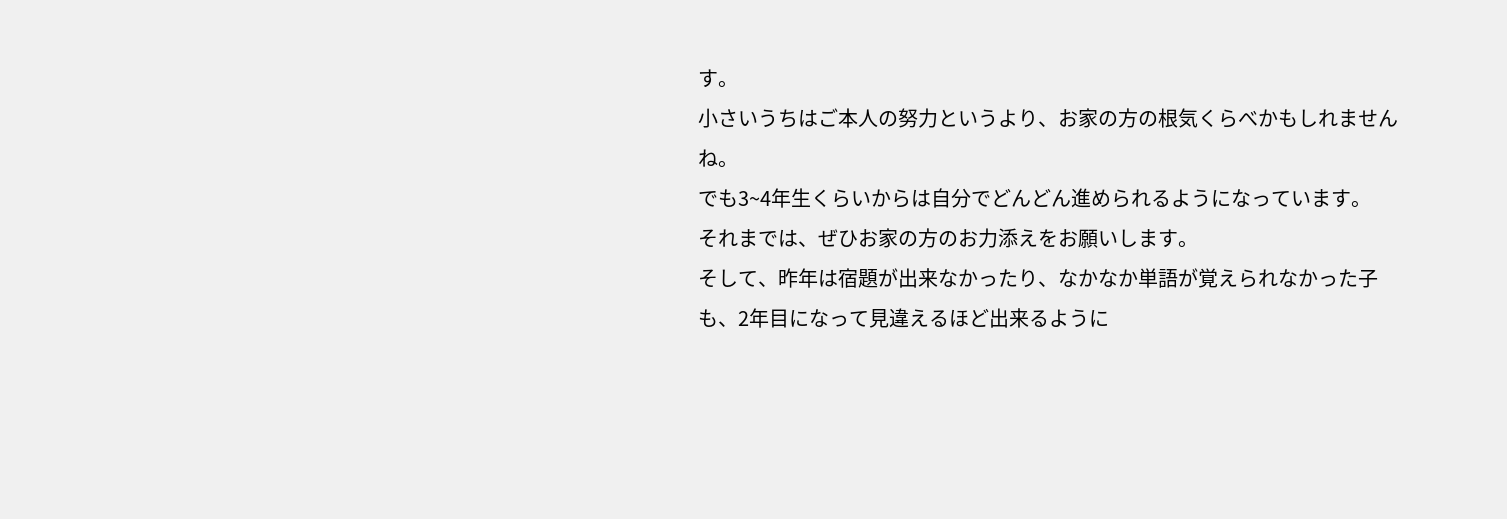す。
小さいうちはご本人の努力というより、お家の方の根気くらべかもしれませんね。
でも3~4年生くらいからは自分でどんどん進められるようになっています。
それまでは、ぜひお家の方のお力添えをお願いします。
そして、昨年は宿題が出来なかったり、なかなか単語が覚えられなかった子も、2年目になって見違えるほど出来るように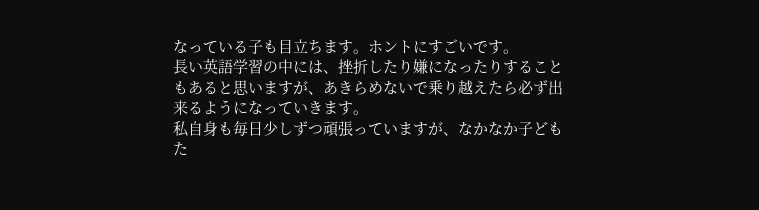なっている子も目立ちます。ホントにすごいです。
長い英語学習の中には、挫折したり嫌になったりすることもあると思いますが、あきらめないで乗り越えたら必ず出来るようになっていきます。
私自身も毎日少しずつ頑張っていますが、なかなか子どもた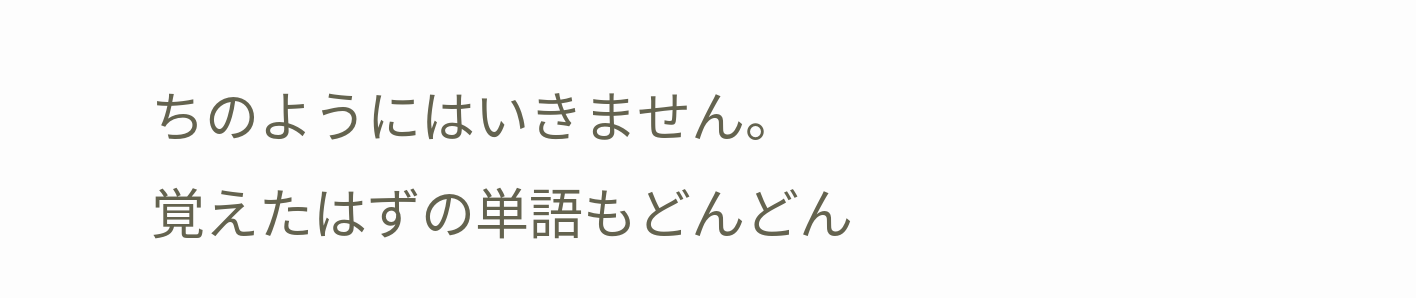ちのようにはいきません。
覚えたはずの単語もどんどん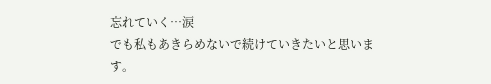忘れていく…涙
でも私もあきらめないで続けていきたいと思います。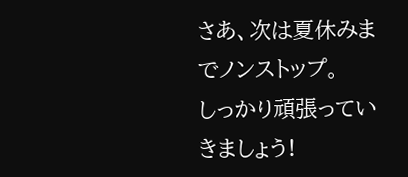さあ、次は夏休みまでノンストップ。
しっかり頑張っていきましょう!